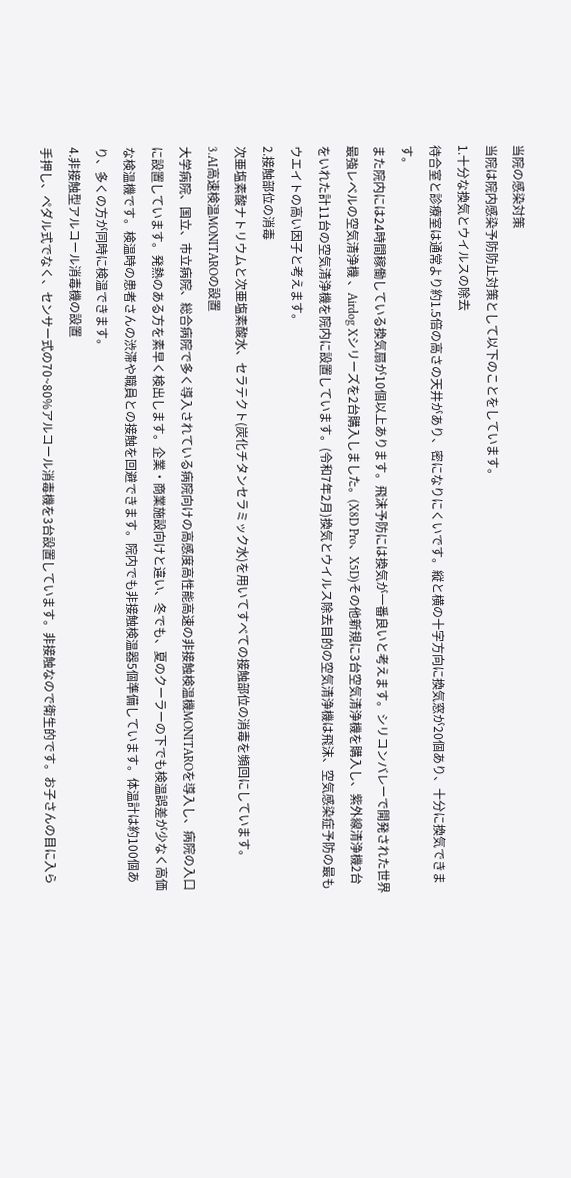当院の感染対策
当院は院内感染予防防止対策として以下のことをしています。
1.十分な換気とウイルスの除去
待合室と診療室は通常より約1.5倍の高さの天井があり、密になりにくいです。縦と横の十字方向に換気窓が20個あり、十分に換気できます。
また院内には24時間稼働している換気扇が10個以上あります。飛沫予防には換気が一番良いと考えます。シリコンバレーで開発された世界最強レベルの空気清浄機 、Airdog Xシリーズを2台購入しました。(X8D Pro、X5D)その他新規に3台空気清浄機を購入し、紫外線清浄機2台をいれた計11台の空気清浄機を院内に設置しています。(令和7年2月)換気とウイルス除去目的の空気清浄機は飛沫、空気感染症予防の最もウエイトの高い因子と考えます。
2.接触部位の消毒
次亜塩素酸ナトリウムと次亜塩素酸水、セラテクト(炭化チタンセラミック水)を用いてすべての接触部位の消毒を頻回にしています。
3.AI高速検温MONITAROの設置
大学病院、国立、市立病院、総合病院で多く導入されている病院向けの高感度高性能高速の非接触検温機MONITAROを導入し、病院の入口に設置しています。発熱のある方を素早く検出します。企業・商業施設向けと違い、冬でも、夏のクーラーの下でも検温誤差が少なく高価な検温機です。検温時の患者さんの渋滞や職員との接触を回避できます。院内でも非接触検温器5個準備しています。体温計は約100個あり、多くの方が同時に検温できます。
4.非接触型アルコール消毒機の設置
手押し、ペダル式でなく、センサー式の70~80%アルコール消毒機を3台設置しています。非接触なので衛生的です。お子さんの目に入ら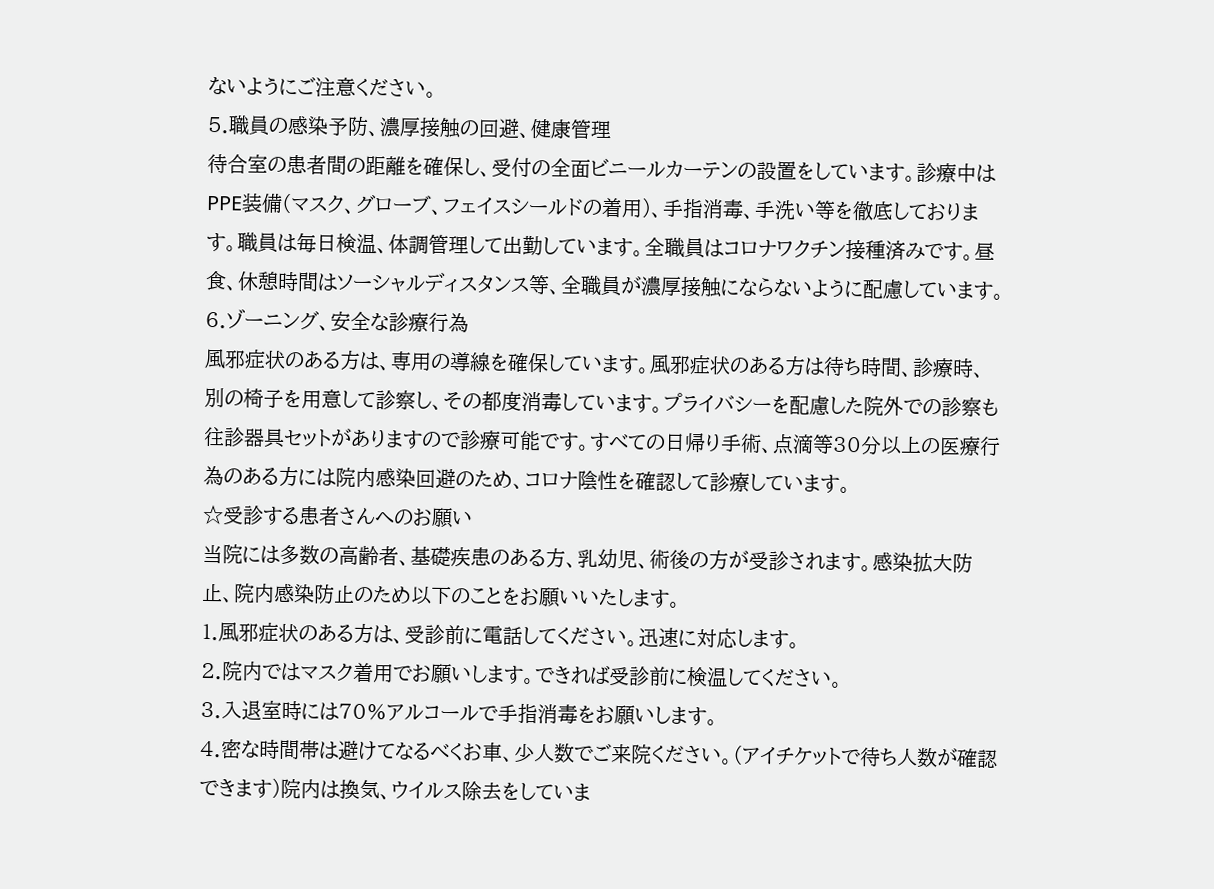ないようにご注意ください。
5.職員の感染予防、濃厚接触の回避、健康管理
待合室の患者間の距離を確保し、受付の全面ビニールカーテンの設置をしています。診療中はPPE装備(マスク、グローブ、フェイスシールドの着用)、手指消毒、手洗い等を徹底しております。職員は毎日検温、体調管理して出勤しています。全職員はコロナワクチン接種済みです。昼食、休憩時間はソーシャルディスタンス等、全職員が濃厚接触にならないように配慮しています。
6.ゾーニング、安全な診療行為
風邪症状のある方は、専用の導線を確保しています。風邪症状のある方は待ち時間、診療時、別の椅子を用意して診察し、その都度消毒しています。プライバシーを配慮した院外での診察も往診器具セットがありますので診療可能です。すべての日帰り手術、点滴等30分以上の医療行為のある方には院内感染回避のため、コロナ陰性を確認して診療しています。
☆受診する患者さんへのお願い
当院には多数の高齢者、基礎疾患のある方、乳幼児、術後の方が受診されます。感染拡大防止、院内感染防止のため以下のことをお願いいたします。
1.風邪症状のある方は、受診前に電話してください。迅速に対応します。
2.院内ではマスク着用でお願いします。できれば受診前に検温してください。
3.入退室時には70%アルコールで手指消毒をお願いします。
4.密な時間帯は避けてなるべくお車、少人数でご来院ください。(アイチケットで待ち人数が確認できます)院内は換気、ウイルス除去をしていま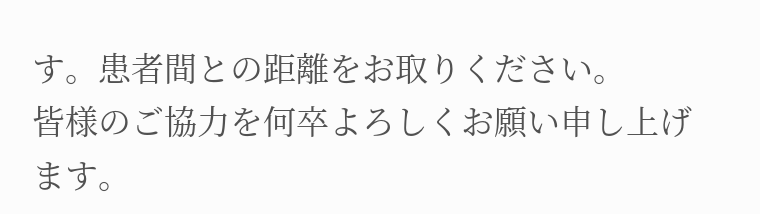す。患者間との距離をお取りください。
皆様のご協力を何卒よろしくお願い申し上げます。